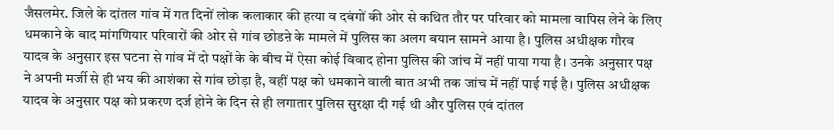जैसलमेर. जिले के दांतल गांव में गत दिनों लोक कलाकार की हत्या व दबंगों की ओर से कथित तौर पर परिवार को मामला वापिस लेने के लिए धमकाने के बाद मांगणियार परिवारों की ओर से गांव छोडऩे के मामले में पुलिस का अलग बयान सामने आया है। पुलिस अधीक्षक गौरव यादव के अनुसार इस घटना से गांव में दो पक्षों के के बीच में ऐसा कोई विवाद होना पुलिस की जांच में नहीं पाया गया है। उनके अनुसार पक्ष ने अपनी मर्जी से ही भय की आशंका से गांव छोड़ा है, वहीं पक्ष को धमकाने वाली बात अभी तक जांच में नहीं पाई गई है। पुलिस अधीक्षक यादव के अनुसार पक्ष को प्रकरण दर्ज होने के दिन से ही लगातार पुलिस सुरक्षा दी गई थी और पुलिस एवं दांतल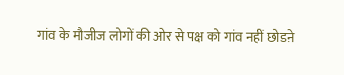गांव के मौजीज लोगों की ओर से पक्ष को गांव नहीं छोडऩे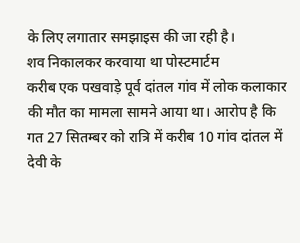के लिए लगातार समझाइस की जा रही है।
शव निकालकर करवाया था पोस्टमार्टम
करीब एक पखवाड़े पूर्व दांतल गांव में लोक कलाकार की मौत का मामला सामने आया था। आरोप है कि गत 27 सितम्बर को रात्रि में करीब 10 गांव दांतल में देवी के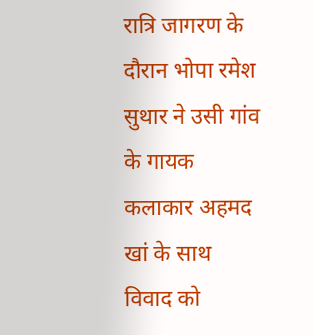रात्रि जागरण के दौरान भोपा रमेश सुथार ने उसी गांव के गायक कलाकार अहमद खां के साथ विवाद को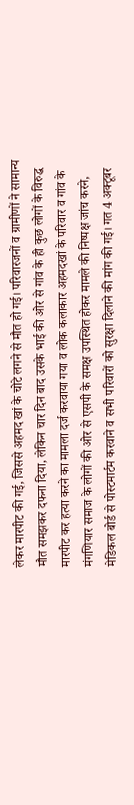लेकर मारपीट की गई, जिससे अहमद खां के चोटे लगने से मौत हो गई। परिवारजनों व ग्रामीणों ने सामान्य मौत समझकर दफना दिया, लेकिन चार दिन बाद उसके भाई की ओर से गांव के ही कुछ लोगों के विरुद्ध मारपीट कर हत्या करने का मामला दर्ज करवाया गया व लोक कलाकार अहमदखां के परिवार व गांव के मंगणियार समाज के लोगों की ओर से एसपी के समक्ष उपस्थित होकर मामले की निष्पक्ष जांच करने, मेडिकल बोर्ड से पोस्टमार्टम करवाने व सभी परिवारों को सुरक्षा दिलाने की मांग की गई। गत 4 अक्टूबर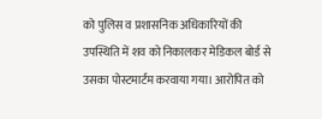को पुलिस व प्रशासनिक अधिकारियों की उपस्थिति में शव को निकालकर मेडिकल बोर्ड से उसका पोस्टमार्टम करवाया गया। आरोपित को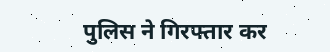पुलिस ने गिरफ्तार कर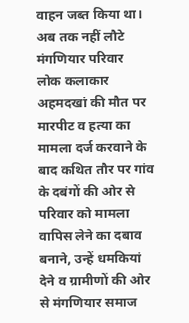वाहन जब्त किया था।
अब तक नहीं लौटे मंगणियार परिवार
लोक कलाकार अहमदखां की मौत पर मारपीट व हत्या का मामला दर्ज करवाने के बाद कथित तौर पर गांव के दबंगों की ओर से परिवार को मामला वापिस लेने का दबाव बनाने, उन्हें धमकियां देने व ग्रामीणों की ओर से मंगणियार समाज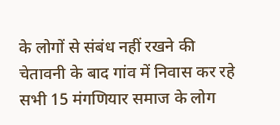के लोगों से संबंध नहीं रखने की चेतावनी के बाद गांव में निवास कर रहे सभी 15 मंगणियार समाज के लोग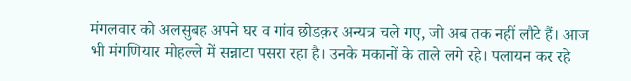मंगलवार को अलसुबह अपने घर व गांव छोडक़र अन्यत्र चले गए, जो अब तक नहीं लौटे हैं। आज भी मंगणियार मोहल्ले में सन्नाटा पसरा रहा है। उनके मकानों के ताले लगे रहे। पलायन कर रहे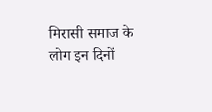मिरासी समाज के लोग इन दिनों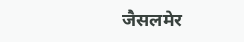जैसलमेर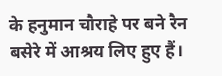के हनुमान चौराहे पर बने रैन बसेरे में आश्रय लिए हुए हैं।